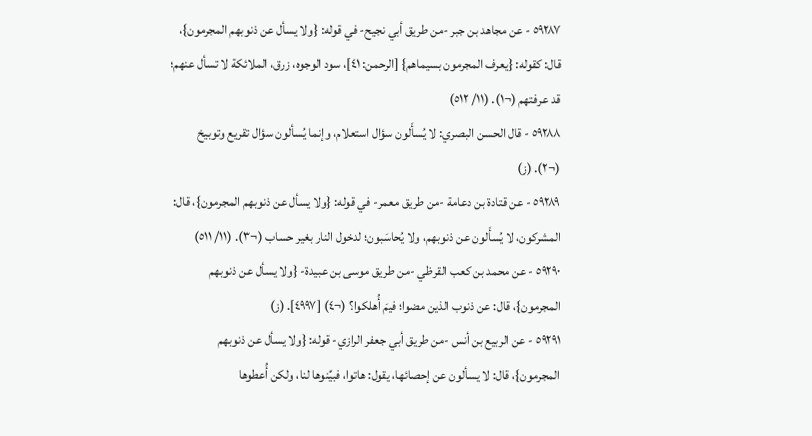٥٩٢٨٧ - عن مجاهد بن جبر -من طريق أبي نجيح- في قوله: {ولا يسأل عن ذنوبهم المجرمون}، قال: كقوله: {يعرف المجرمون بسيماهم} [الرحمن: ٤١]، سود الوجوه، زرق، الملائكة لا تسأل عنهم؛ قد عرفتهم (¬١). (١١/ ٥١٢)
٥٩٢٨٨ - قال الحسن البصري: لا يُسأَلون سؤال استعلام، وإنما يُسألون سؤال تقريع وتوبيخ (¬٢). (ز)
٥٩٢٨٩ - عن قتادة بن دعامة -من طريق معمر- في قوله: {ولا يسأل عن ذنوبهم المجرمون}، قال: المشركون، لا يُسأَلون عن ذنوبهم، ولا يُحاسَبون؛ لدخول النار بغير حساب (¬٣). (١١/ ٥١١)
٥٩٢٩٠ - عن محمد بن كعب القرظي -من طريق موسى بن عبيدة- {ولا يسأل عن ذنوبهم المجرمون}، قال: عن ذنوب الذين مضوا؛ فيمَ أُهلكوا؟ (¬٤) [٤٩٩٧]. (ز)
٥٩٢٩١ - عن الربيع بن أنس -من طريق أبي جعفر الرازي- قوله: {ولا يسأل عن ذنوبهم المجرمون}، قال: لا يسألون عن إحصائها، يقول: هاتوا، فبيِّنوها لنا، ولكن أُعطوها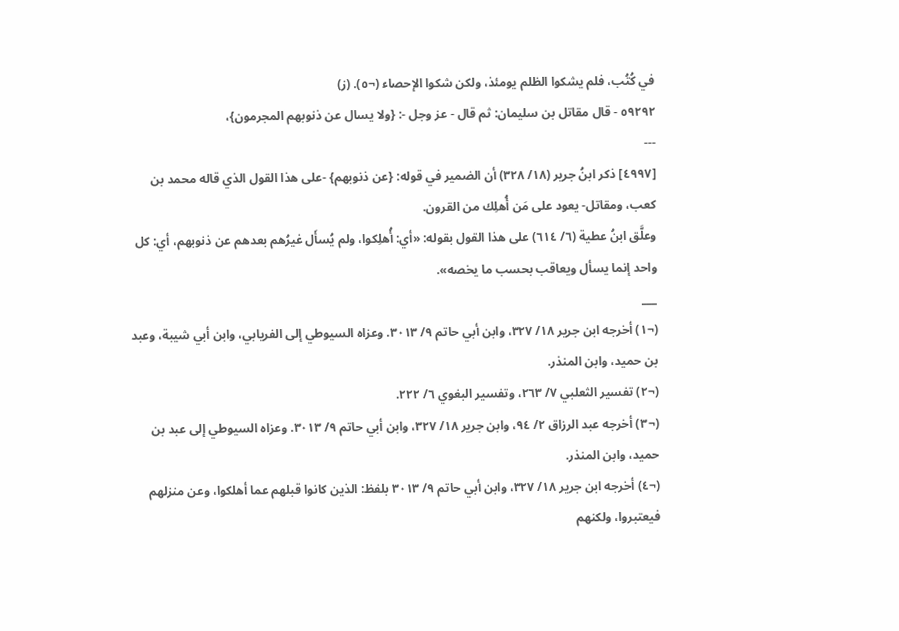في كُتُب، فلم يشكوا الظلم يومئذ، ولكن شكوا الإحصاء (¬٥). (ز)
٥٩٢٩٢ - قال مقاتل بن سليمان: ثم قال - عز وجل -: {ولا يسال عن ذنوبهم المجرمون}،
---
[٤٩٩٧] ذكر ابنُ جرير (١٨/ ٣٢٨) أن الضمير في قوله: {عن ذنوبهم} -على هذا القول الذي قاله محمد بن كعب، ومقاتل- يعود على مَن أُهلِك من القرون.
وعلَّق ابنُ عطية (٦/ ٦١٤) على هذا القول بقوله: «أي: أُهلِكوا، ولم يُسأَل غيرُهم بعدهم عن ذنوبهم، أي: كل واحد إنما يسأل ويعاقب بحسب ما يخصه».
___
(¬١) أخرجه ابن جرير ١٨/ ٣٢٧، وابن أبي حاتم ٩/ ٣٠١٣. وعزاه السيوطي إلى الفريابي، وابن أبي شيبة، وعبد بن حميد، وابن المنذر.
(¬٢) تفسير الثعلبي ٧/ ٢٦٣، وتفسير البغوي ٦/ ٢٢٢.
(¬٣) أخرجه عبد الرزاق ٢/ ٩٤، وابن جرير ١٨/ ٣٢٧، وابن أبي حاتم ٩/ ٣٠١٣. وعزاه السيوطي إلى عبد بن حميد، وابن المنذر.
(¬٤) أخرجه ابن جرير ١٨/ ٣٢٧، وابن أبي حاتم ٩/ ٣٠١٣ بلفظ: الذين كانوا قبلهم عما أهلكوا، وعن منزلهم فيعتبروا، ولكنهم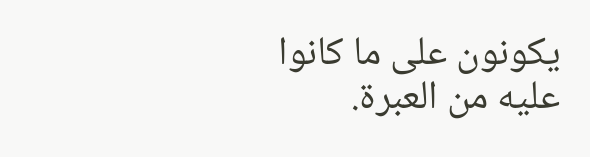يكونون على ما كانوا عليه من العبرة.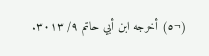(¬٥) أخرجه ابن أبي حاتم ٩/ ٣٠١٣.